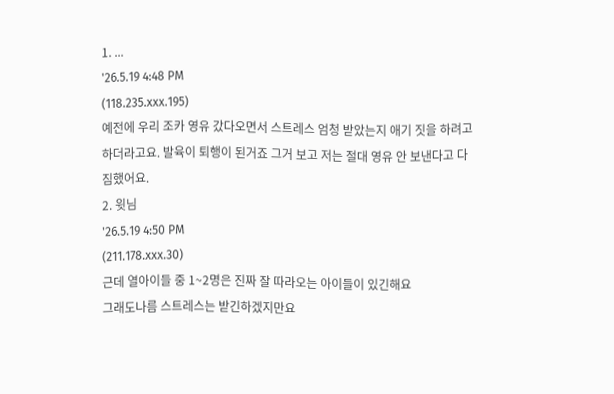1. ...
'26.5.19 4:48 PM
(118.235.xxx.195)
예전에 우리 조카 영유 갔다오면서 스트레스 엄청 받았는지 애기 짓을 하려고 하더라고요. 발육이 퇴행이 된거죠 그거 보고 저는 절대 영유 안 보낸다고 다짐했어요.
2. 윗님
'26.5.19 4:50 PM
(211.178.xxx.30)
근데 열아이들 중 1~2명은 진짜 잘 따라오는 아이들이 있긴해요
그래도나름 스트레스는 받긴하겠지만요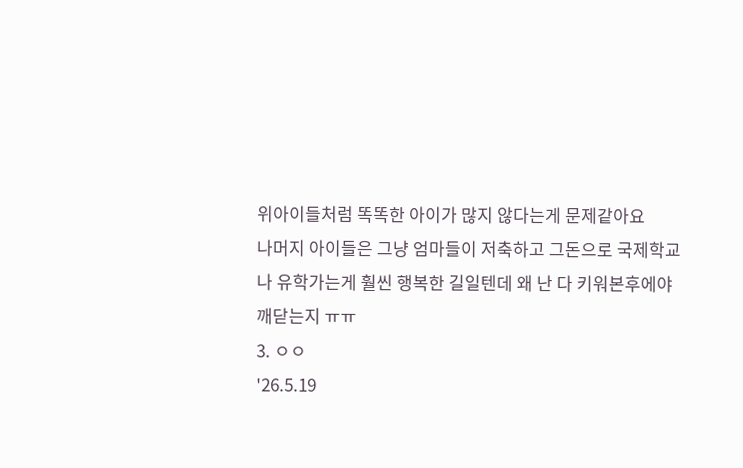위아이들처럼 똑똑한 아이가 많지 않다는게 문제같아요
나머지 아이들은 그냥 엄마들이 저축하고 그돈으로 국제학교나 유학가는게 훨씬 행복한 길일텐데 왜 난 다 키워본후에야 깨닫는지 ㅠㅠ
3. ㅇㅇ
'26.5.19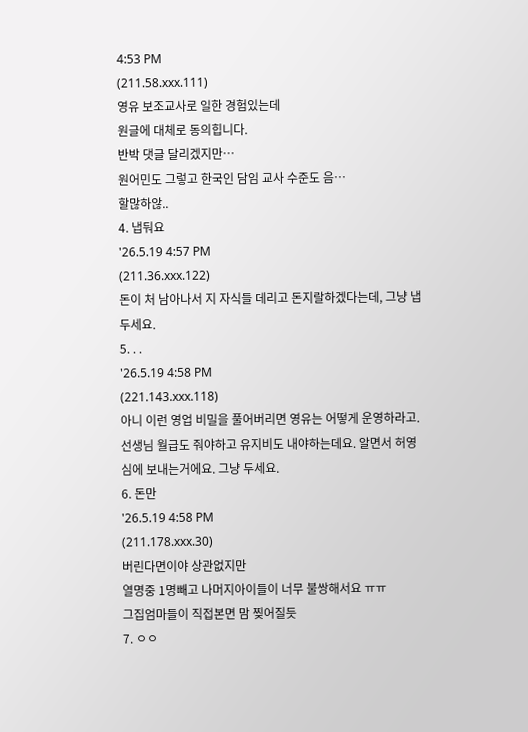4:53 PM
(211.58.xxx.111)
영유 보조교사로 일한 경험있는데
원글에 대체로 동의힙니다.
반박 댓글 달리겠지만…
원어민도 그렇고 한국인 담임 교사 수준도 음…
할많하않..
4. 냅둬요
'26.5.19 4:57 PM
(211.36.xxx.122)
돈이 처 남아나서 지 자식들 데리고 돈지랄하겠다는데, 그냥 냅두세요.
5. . .
'26.5.19 4:58 PM
(221.143.xxx.118)
아니 이런 영업 비밀을 풀어버리면 영유는 어떻게 운영하라고. 선생님 월급도 줘야하고 유지비도 내야하는데요. 알면서 허영심에 보내는거에요. 그냥 두세요.
6. 돈만
'26.5.19 4:58 PM
(211.178.xxx.30)
버린다면이야 상관없지만
열명중 1명빼고 나머지아이들이 너무 불쌍해서요 ㅠㅠ
그집엄마들이 직접본면 맘 찢어질듯
7. ㅇㅇ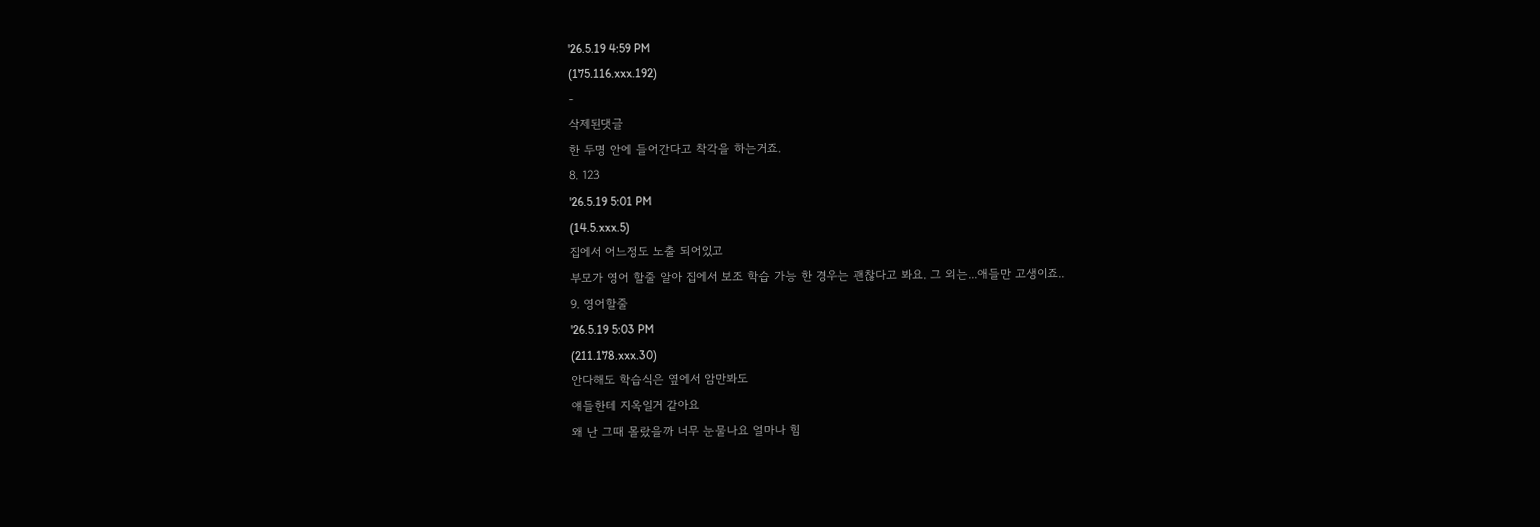'26.5.19 4:59 PM
(175.116.xxx.192)
-
삭제된댓글
한 두명 안에 들어간다고 착각을 하는거죠.
8. 123
'26.5.19 5:01 PM
(14.5.xxx.5)
집에서 어느정도 노출 되어있고
부모가 영어 할줄 알아 집에서 보조 학습 가능 한 경우는 괜찮다고 봐요. 그 외는...애들만 고생이죠..
9. 영어할줄
'26.5.19 5:03 PM
(211.178.xxx.30)
안다해도 학습식은 옆에서 암만봐도
얘들한테 지옥일거 같아요
왜 난 그때 몰랐을까 너무 눈물나요 얼마나 힘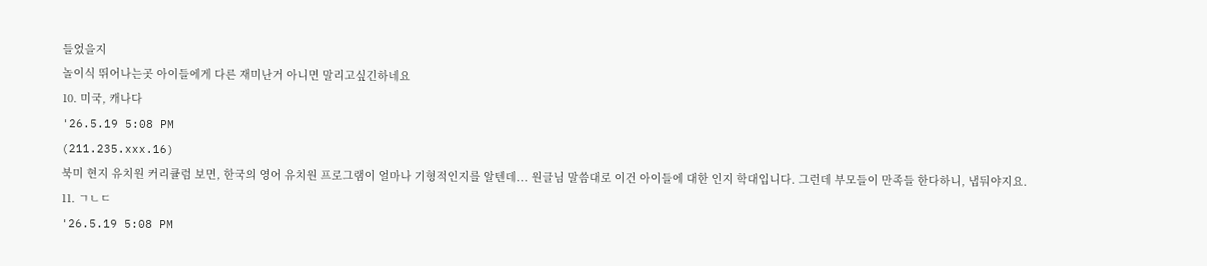들었을지
놀이식 뛰어나는곳 아이들에게 다른 재미난거 아니면 말리고싶긴하네요
10. 미국, 캐나다
'26.5.19 5:08 PM
(211.235.xxx.16)
북미 현지 유치원 커리큘럼 보면, 한국의 영어 유치원 프로그램이 얼마나 기형적인지를 알텐데... 원글님 말씀대로 이건 아이들에 대한 인지 학대입니다. 그런데 부모들이 만족들 한다하니, 냅둬야지요.
11. ㄱㄴㄷ
'26.5.19 5:08 PM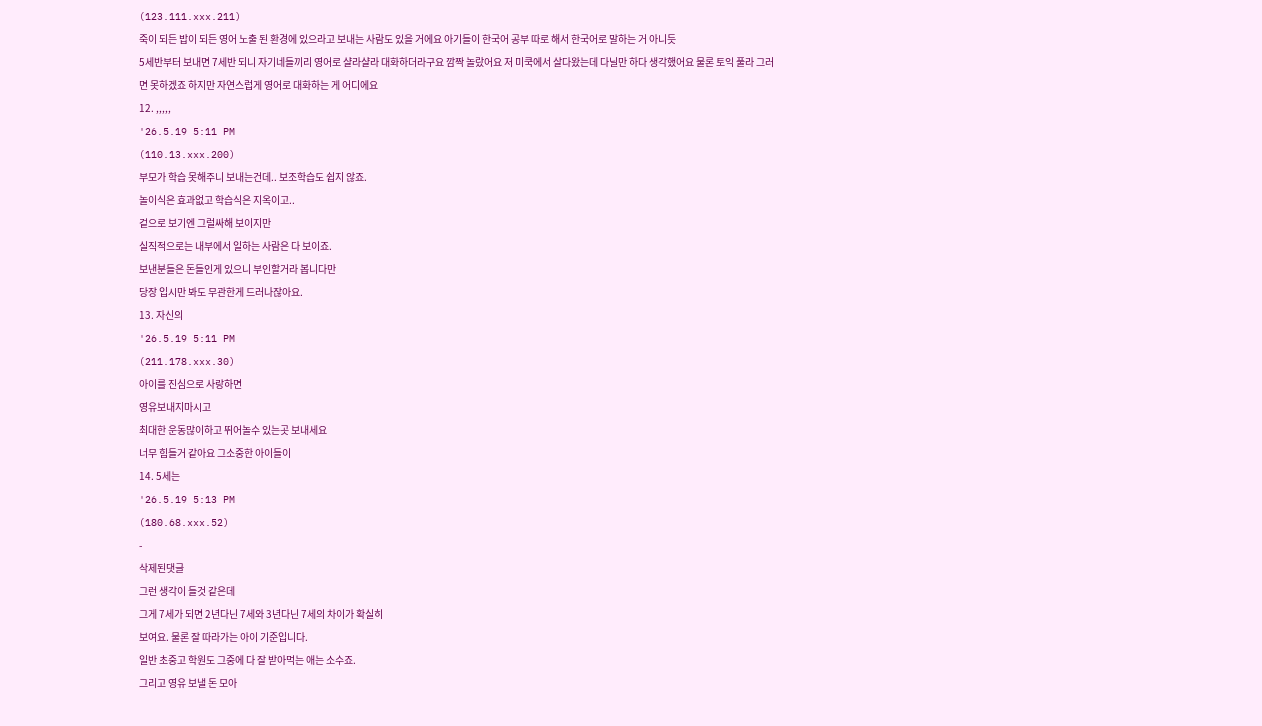(123.111.xxx.211)
죽이 되든 밥이 되든 영어 노출 된 환경에 있으라고 보내는 사람도 있을 거에요 아기들이 한국어 공부 따로 해서 한국어로 말하는 거 아니듯
5세반부터 보내면 7세반 되니 자기네들끼리 영어로 샬라샬라 대화하더라구요 깜짝 놀랐어요 저 미쿡에서 살다왔는데 다닐만 하다 생각했어요 물론 토익 풀라 그러면 못하겠죠 하지만 자연스럽게 영어로 대화하는 게 어디에요
12. ,,,,,
'26.5.19 5:11 PM
(110.13.xxx.200)
부모가 학습 못해주니 보내는건데.. 보조학습도 쉽지 않죠.
놀이식은 효과없고 학습식은 지옥이고..
겉으로 보기엔 그럴싸해 보이지만
실직적으로는 내부에서 일하는 사람은 다 보이죠.
보낸분들은 돈들인게 있으니 부인할거라 봅니다만
당장 입시만 봐도 무관한게 드러나잖아요.
13. 자신의
'26.5.19 5:11 PM
(211.178.xxx.30)
아이를 진심으로 사랑하면
영유보내지마시고
최대한 운동많이하고 뛰어놀수 있는곳 보내세요
너무 힘들거 같아요 그소중한 아이들이
14. 5세는
'26.5.19 5:13 PM
(180.68.xxx.52)
-
삭제된댓글
그런 생각이 들것 같은데
그게 7세가 되면 2년다닌 7세와 3년다닌 7세의 차이가 확실히
보여요. 물론 잘 따라가는 아이 기준입니다.
일반 초중고 학원도 그중에 다 잘 받아먹는 애는 소수죠.
그리고 영유 보낼 돈 모아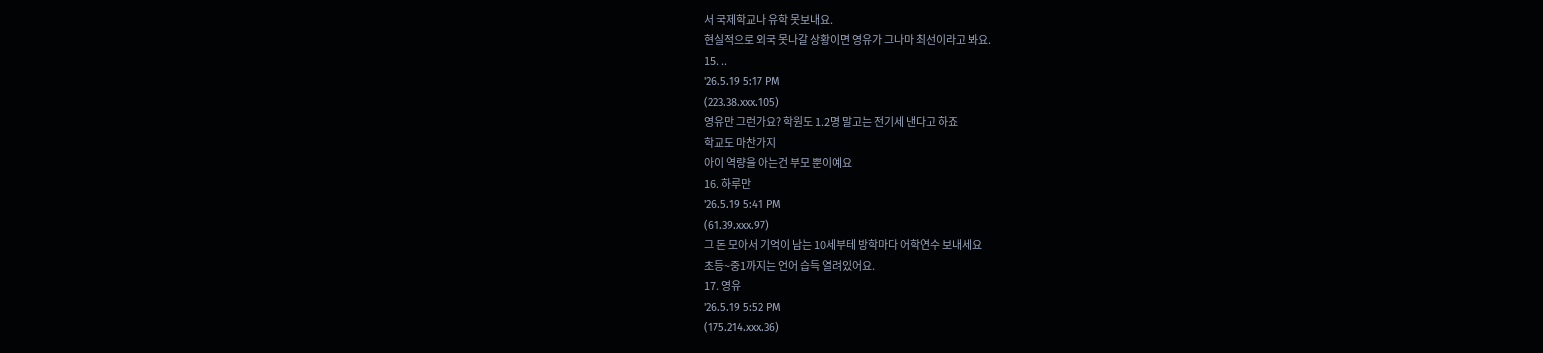서 국제학교나 유학 못보내요.
현실적으로 외국 못나갈 상황이면 영유가 그나마 최선이라고 봐요.
15. ..
'26.5.19 5:17 PM
(223.38.xxx.105)
영유만 그런가요? 학원도 1.2명 말고는 전기세 낸다고 하죠
학교도 마찬가지
아이 역량을 아는건 부모 뿐이예요
16. 하루만
'26.5.19 5:41 PM
(61.39.xxx.97)
그 돈 모아서 기억이 남는 10세부테 방학마다 어학연수 보내세요
초등~중1까지는 언어 습득 열려있어요.
17. 영유
'26.5.19 5:52 PM
(175.214.xxx.36)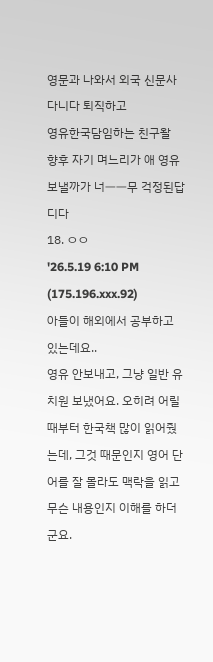영문과 나와서 외국 신문사 다니다 퇴직하고
영유한국담임하는 친구왈
향후 자기 며느리가 애 영유보낼까가 너ㅡㅡ무 걱정된답디다
18. ㅇㅇ
'26.5.19 6:10 PM
(175.196.xxx.92)
아들이 해외에서 공부하고 있는데요..
영유 안보내고, 그냥 일반 유치원 보냈어요. 오히려 어릴때부터 한국책 많이 읽어줬는데, 그것 때문인지 영어 단어를 잘 몰라도 맥락을 읽고 무슨 내용인지 이해를 하더군요.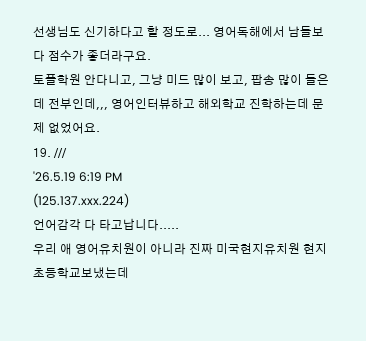선생님도 신기하다고 할 정도로... 영어독해에서 남들보다 점수가 좋더라구요.
토플학원 안다니고, 그냥 미드 많이 보고, 팝송 많이 들은데 전부인데,,, 영어인터뷰하고 해외학교 진학하는데 문제 없었어요.
19. ///
'26.5.19 6:19 PM
(125.137.xxx.224)
언어감각 다 타고납니다.....
우리 애 영어유치원이 아니라 진짜 미국현지유치원 현지초등학교보냈는데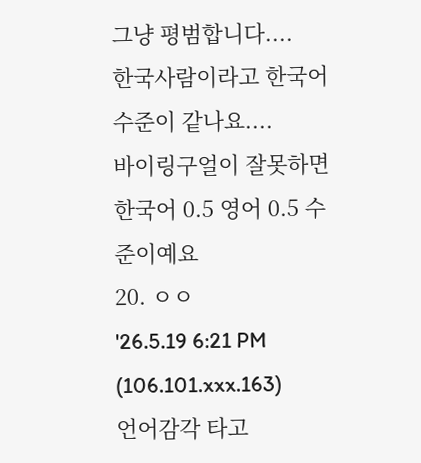그냥 평범합니다....
한국사람이라고 한국어 수준이 같나요....
바이링구얼이 잘못하면 한국어 0.5 영어 0.5 수준이예요
20. ㅇㅇ
'26.5.19 6:21 PM
(106.101.xxx.163)
언어감각 타고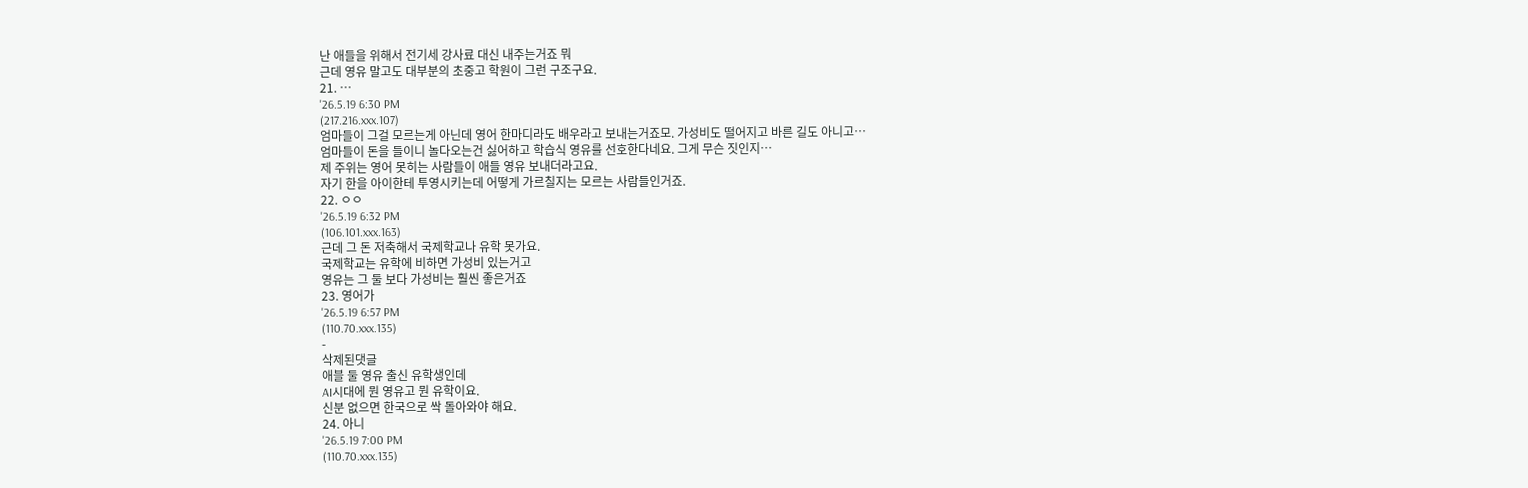난 애들을 위해서 전기세 강사료 대신 내주는거죠 뭐
근데 영유 말고도 대부분의 초중고 학원이 그런 구조구요.
21. …
'26.5.19 6:30 PM
(217.216.xxx.107)
엄마들이 그걸 모르는게 아닌데 영어 한마디라도 배우라고 보내는거죠모. 가성비도 떨어지고 바른 길도 아니고…
엄마들이 돈을 들이니 놀다오는건 싫어하고 학습식 영유를 선호한다네요. 그게 무슨 짓인지…
제 주위는 영어 못히는 사람들이 애들 영유 보내더라고요.
자기 한을 아이한테 투영시키는데 어떻게 가르칠지는 모르는 사람들인거죠.
22. ㅇㅇ
'26.5.19 6:32 PM
(106.101.xxx.163)
근데 그 돈 저축해서 국제학교나 유학 못가요.
국제학교는 유학에 비하면 가성비 있는거고
영유는 그 둘 보다 가성비는 훨씬 좋은거죠
23. 영어가
'26.5.19 6:57 PM
(110.70.xxx.135)
-
삭제된댓글
애블 둘 영유 출신 유학생인데
AI시대에 뭔 영유고 뭔 유학이요.
신분 없으면 한국으로 싹 돌아와야 해요.
24. 아니
'26.5.19 7:00 PM
(110.70.xxx.135)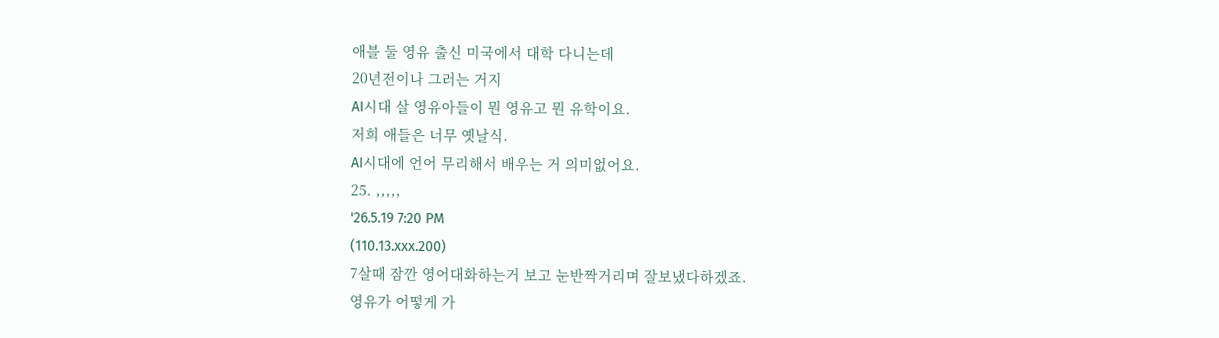애블 둘 영유 출신 미국에서 대학 다니는데
20년전이나 그러는 거지
AI시대 살 영유아들이 뭔 영유고 뭔 유학이요.
저희 애들은 너무 옛날식.
AI시대에 언어 무리해서 배우는 거 의미없어요.
25. ,,,,,
'26.5.19 7:20 PM
(110.13.xxx.200)
7살때 잠깐 영어대화하는거 보고 눈반짝거리며 잘보냈다하겠죠.
영유가 어떻게 가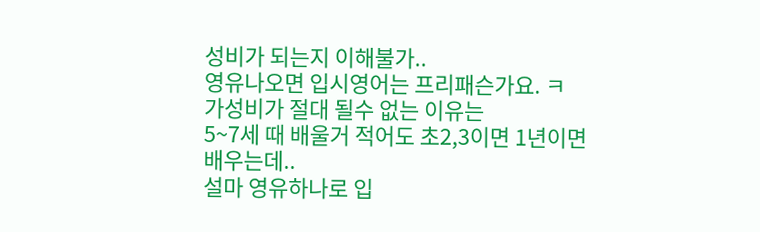성비가 되는지 이해불가..
영유나오면 입시영어는 프리패슨가요. ㅋ
가성비가 절대 될수 없는 이유는
5~7세 때 배울거 적어도 초2,3이면 1년이면 배우는데..
설마 영유하나로 입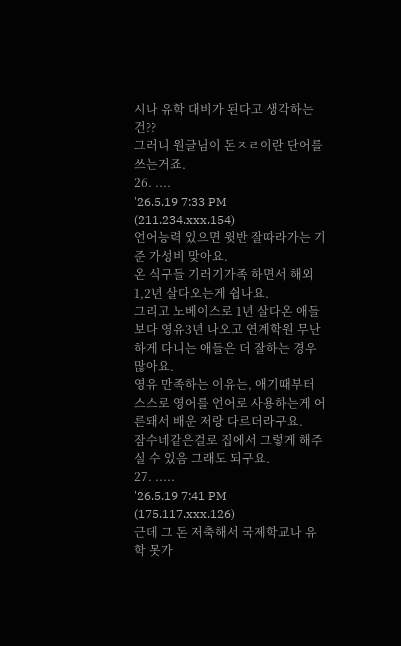시나 유학 대비가 된다고 생각하는건??
그러니 원글님이 돈ㅈㄹ이란 단어를 쓰는거죠.
26. ....
'26.5.19 7:33 PM
(211.234.xxx.154)
언어능력 있으면 윗반 잘따라가는 기준 가성비 맞아요.
온 식구들 기러기가족 하면서 해외 1,2년 살다오는게 쉽나요.
그리고 노베이스로 1년 살다온 애들보다 영유3년 나오고 연계학원 무난하게 다니는 애들은 더 잘하는 경우 많아요.
영유 만족하는 이유는, 애기때부터 스스로 영어를 언어로 사용하는게 어른돼서 배운 저랑 다르더라구요.
잠수네같은걸로 집에서 그렇게 해주실 수 있음 그래도 되구요.
27. .....
'26.5.19 7:41 PM
(175.117.xxx.126)
근데 그 돈 저축해서 국제학교나 유학 못가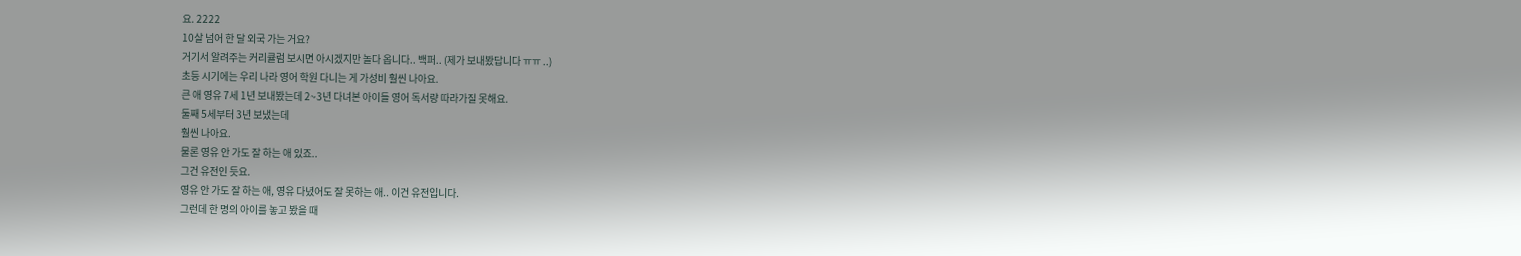요. 2222
10살 넘어 한 달 외국 가는 거요?
거기서 알려주는 커리큘럼 보시면 아시겠지만 놀다 옵니다.. 백퍼.. (제가 보내봤답니다 ㅠㅠ ..)
초등 시기에는 우리 나라 영어 학원 다니는 게 가성비 훨씬 나아요.
큰 애 영유 7세 1년 보내봤는데 2~3년 다녀본 아이들 영어 독서량 따라가질 못해요.
둘째 5세부터 3년 보냈는데
훨씬 나아요.
물론 영유 안 가도 잘 하는 애 있죠..
그건 유전인 듯요.
영유 안 가도 잘 하는 애, 영유 다녔어도 잘 못하는 애.. 이건 유전입니다.
그런데 한 명의 아이를 놓고 봤을 때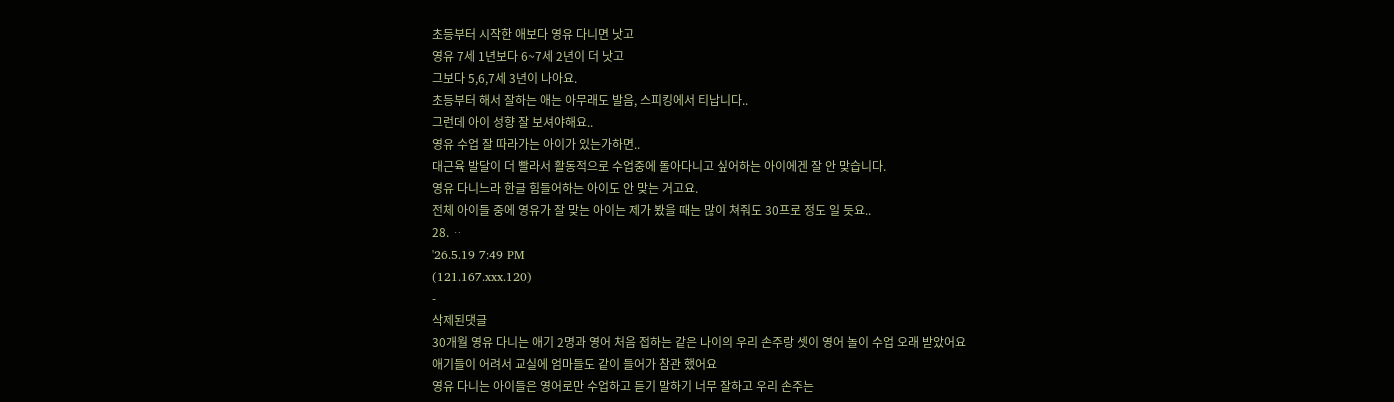초등부터 시작한 애보다 영유 다니면 낫고
영유 7세 1년보다 6~7세 2년이 더 낫고
그보다 5,6,7세 3년이 나아요.
초등부터 해서 잘하는 애는 아무래도 발음, 스피킹에서 티납니다..
그런데 아이 성향 잘 보셔야해요..
영유 수업 잘 따라가는 아이가 있는가하면..
대근육 발달이 더 빨라서 활동적으로 수업중에 돌아다니고 싶어하는 아이에겐 잘 안 맞습니다.
영유 다니느라 한글 힘들어하는 아이도 안 맞는 거고요.
전체 아이들 중에 영유가 잘 맞는 아이는 제가 봤을 때는 많이 쳐줘도 30프로 정도 일 듯요..
28. ᆢ
'26.5.19 7:49 PM
(121.167.xxx.120)
-
삭제된댓글
30개월 영유 다니는 애기 2명과 영어 처음 접하는 같은 나이의 우리 손주랑 셋이 영어 놀이 수업 오래 받았어요
애기들이 어려서 교실에 엄마들도 같이 들어가 참관 했어요
영유 다니는 아이들은 영어로만 수업하고 듣기 말하기 너무 잘하고 우리 손주는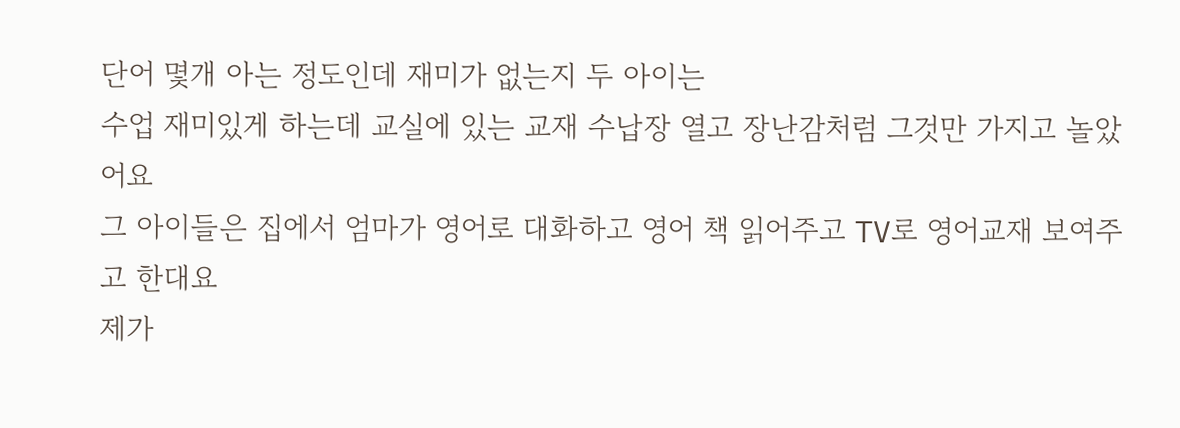단어 몇개 아는 정도인데 재미가 없는지 두 아이는
수업 재미있게 하는데 교실에 있는 교재 수납장 열고 장난감처럼 그것만 가지고 놀았어요
그 아이들은 집에서 엄마가 영어로 대화하고 영어 책 읽어주고 TV로 영어교재 보여주고 한대요
제가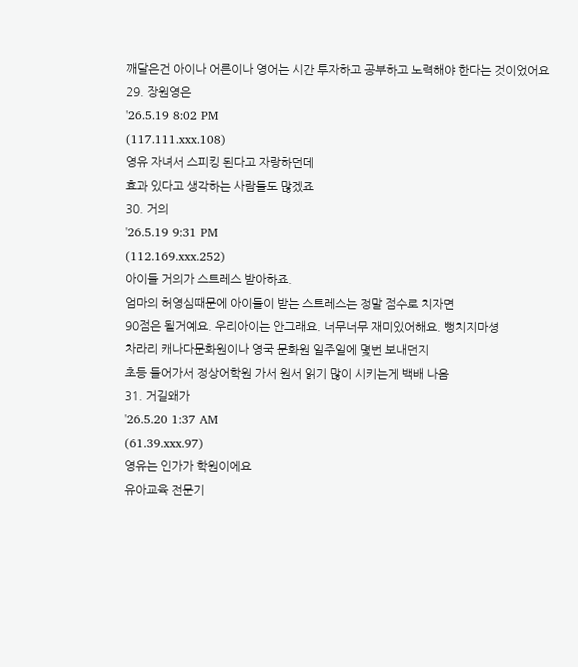깨달은건 아이나 어른이나 영어는 시간 투자하고 공부하고 노력해야 한다는 것이었어요
29. 장원영은
'26.5.19 8:02 PM
(117.111.xxx.108)
영유 자녀서 스피킹 된다고 자랑하던데
효과 있다고 생각하는 사람들도 많겠죠
30. 거의
'26.5.19 9:31 PM
(112.169.xxx.252)
아이들 거의가 스트레스 받아하죠.
엄마의 허영심때문에 아이들이 받는 스트레스는 정말 점수로 치자면
90점은 될거예요. 우리아이는 안그래요. 너무너무 재미있어해요. 뻥치지마셩
차라리 캐나다문화원이나 영국 문화원 일주일에 몇번 보내던지
초등 들어가서 정상어학원 가서 원서 읽기 많이 시키는게 백배 나음
31. 거길왜가
'26.5.20 1:37 AM
(61.39.xxx.97)
영유는 인가가 학원이에요
유아교육 전문기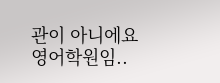관이 아니에요
영어학원임..